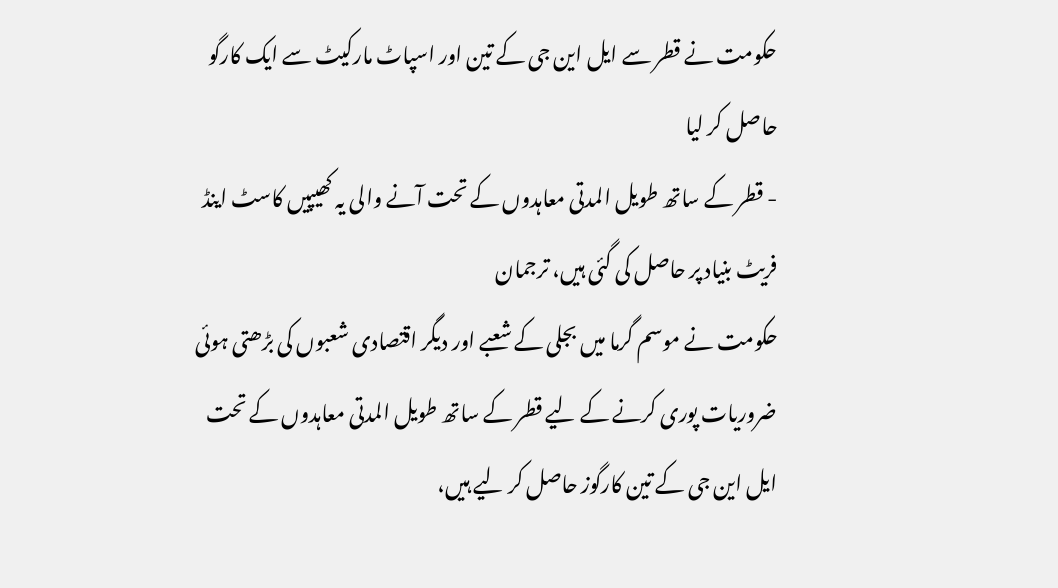حکومت نے قطر سے ایل این جی کے تین اور اسپاٹ مارکیٹ سے ایک کارگو حاصل کر لیا
- قطر کے ساتھ طویل المدتی معاہدوں کے تحت آنے والی یہ کھیپیں کاسٹ اینڈ فریٹ بنیاد پر حاصل کی گئی ہیں، ترجمان
حکومت نے موسم گرما میں بجلی کے شعبے اور دیگر اقتصادی شعبوں کی بڑھتی ہوئی ضروریات پوری کرنے کے لیے قطر کے ساتھ طویل المدتی معاہدوں کے تحت ایل این جی کے تین کارگوز حاصل کر لیے ہیں،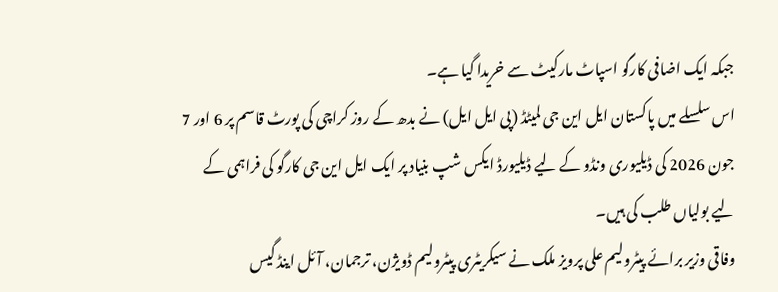جبکہ ایک اضافی کارگو اسپاٹ مارکیٹ سے خریدا گیا ہے۔
اس سلسلے میں پاکستان ایل این جی لمیٹڈ (پی ایل ایل) نے بدھ کے روز کراچی کی پورٹ قاسم پر 6 اور 7 جون 2026 کی ڈیلیوری ونڈو کے لیے ڈیلیورڈ ایکس شپ بنیاد پر ایک ایل این جی کارگو کی فراہمی کے لیے بولیاں طلب کی ہیں۔
وفاقی وزیر برائے پیٹرولیم علی پرویز ملک نے سیکریٹری پیٹرولیم ڈویژن، ترجمان، آئل اینڈ گیس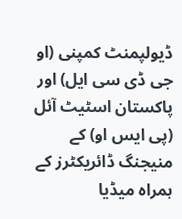ڈیولپمنٹ کمپنی (او جی ڈی سی ایل) اور پاکستان اسٹیٹ آئل (پی ایس او) کے منیجنگ ڈائریکٹرز کے ہمراہ میڈیا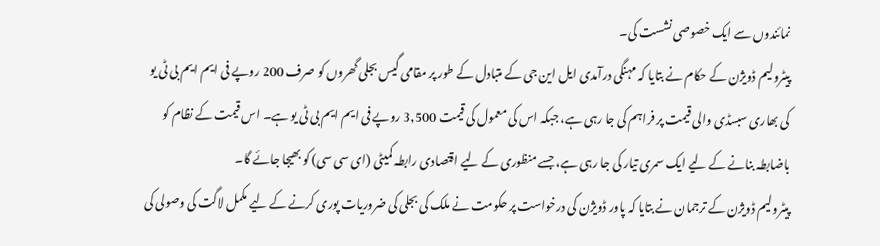نمائندوں سے ایک خصوصی نشست کی۔
پیٹرولیم ڈویژن کے حکام نے بتایا کہ مہنگی درآمدی ایل این جی کے متبادل کے طور پر مقامی گیس بجلی گھروں کو صرف 200 روپے فی ایم ایم بی ٹی یو کی بھاری سبسڈی والی قیمت پر فراہم کی جا رہی ہے، جبکہ اس کی معمول کی قیمت 3,500 روپے فی ایم ایم بی ٹی یو ہے۔ اس قیمت کے نظام کو باضابطہ بنانے کے لیے ایک سمری تیار کی جا رہی ہے، جسے منظوری کے لیے اقتصادی رابطہ کمیٹی (ای سی سی) کو بھیجا جائے گا۔
پیٹرولیم ڈویژن کے ترجمان نے بتایا کہ پاور ڈویژن کی درخواست پر حکومت نے ملک کی بجلی کی ضروریات پوری کرنے کے لیے مکمل لاگت کی وصولی کی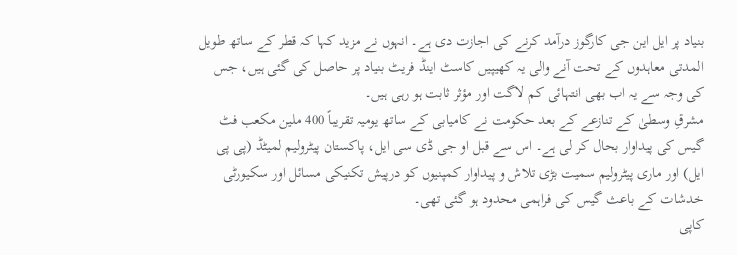بنیاد پر ایل این جی کارگوز درآمد کرنے کی اجازت دی ہے۔ انہوں نے مزید کہا کہ قطر کے ساتھ طویل المدتی معاہدوں کے تحت آنے والی یہ کھیپیں کاسٹ اینڈ فریٹ بنیاد پر حاصل کی گئی ہیں، جس کی وجہ سے یہ اب بھی انتہائی کم لاگت اور مؤثر ثابت ہو رہی ہیں۔
مشرقِ وسطیٰ کے تنازعے کے بعد حکومت نے کامیابی کے ساتھ یومیہ تقریباً 400 ملین مکعب فٹ گیس کی پیداوار بحال کر لی ہے۔ اس سے قبل او جی ڈی سی ایل، پاکستان پیٹرولیم لمیٹڈ (پی پی ایل) اور ماری پیٹرولیم سمیت بڑی تلاش و پیداوار کمپنیوں کو درپیش تکنیکی مسائل اور سکیورٹی خدشات کے باعث گیس کی فراہمی محدود ہو گئی تھی۔
کاپی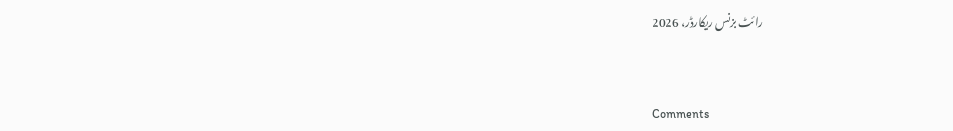رائٹ بزنس ریکارڈر، 2026


Comments